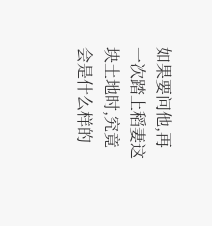如果要问他,再一次踏上稻妻这块土地时,究竟会是什么样的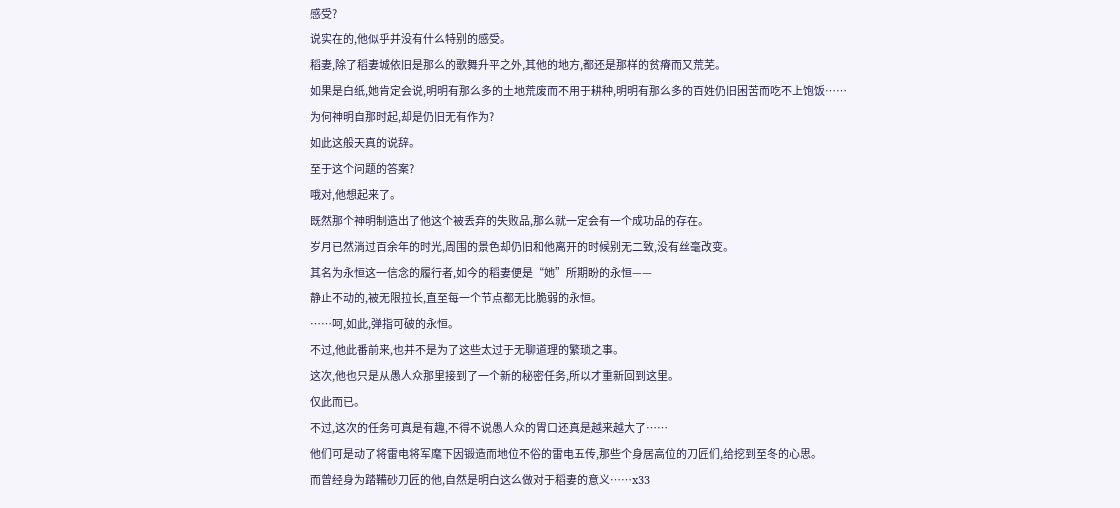感受?
说实在的,他似乎并没有什么特别的感受。
稻妻,除了稻妻城依旧是那么的歌舞升平之外,其他的地方,都还是那样的贫瘠而又荒芜。
如果是白纸,她肯定会说,明明有那么多的土地荒废而不用于耕种,明明有那么多的百姓仍旧困苦而吃不上饱饭……
为何神明自那时起,却是仍旧无有作为?
如此这般天真的说辞。
至于这个问题的答案?
哦对,他想起来了。
既然那个神明制造出了他这个被丢弃的失败品,那么就一定会有一个成功品的存在。
岁月已然淌过百余年的时光,周围的景色却仍旧和他离开的时候别无二致,没有丝毫改变。
其名为永恒这一信念的履行者,如今的稻妻便是“她”所期盼的永恒——
静止不动的,被无限拉长,直至每一个节点都无比脆弱的永恒。
……呵,如此,弹指可破的永恒。
不过,他此番前来,也并不是为了这些太过于无聊道理的繁琐之事。
这次,他也只是从愚人众那里接到了一个新的秘密任务,所以才重新回到这里。
仅此而已。
不过,这次的任务可真是有趣,不得不说愚人众的胃口还真是越来越大了……
他们可是动了将雷电将军麾下因锻造而地位不俗的雷电五传,那些个身居高位的刀匠们,给挖到至冬的心思。
而曾经身为踏鞴砂刀匠的他,自然是明白这么做对于稻妻的意义……x33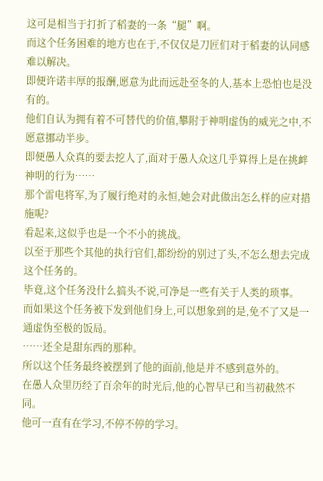这可是相当于打折了稻妻的一条“腿”啊。
而这个任务困难的地方也在于,不仅仅是刀匠们对于稻妻的认同感难以解决。
即便许诺丰厚的报酬,愿意为此而远赴至冬的人,基本上恐怕也是没有的。
他们自认为拥有着不可替代的价值,攀附于神明虚伪的威光之中,不愿意挪动半步。
即便愚人众真的要去挖人了,面对于愚人众这几乎算得上是在挑衅神明的行为……
那个雷电将军,为了履行绝对的永恒,她会对此做出怎么样的应对措施呢?
看起来,这似乎也是一个不小的挑战。
以至于那些个其他的执行官们,都纷纷的别过了头,不怎么想去完成这个任务的。
毕竟,这个任务没什么搞头不说,可净是一些有关于人类的琐事。
而如果这个任务被下发到他们身上,可以想象到的是,免不了又是一通虚伪至极的饭局。
……还全是甜东西的那种。
所以这个任务最终被摆到了他的面前,他是并不感到意外的。
在愚人众里历经了百余年的时光后,他的心智早已和当初截然不同。
他可一直有在学习,不停不停的学习。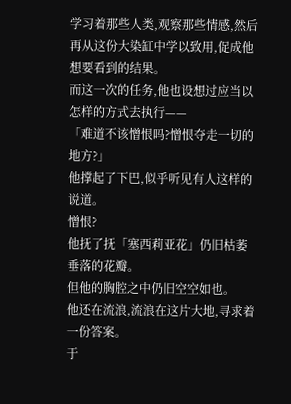学习着那些人类,观察那些情感,然后再从这份大染缸中学以致用,促成他想要看到的结果。
而这一次的任务,他也设想过应当以怎样的方式去执行——
「难道不该憎恨吗?憎恨夺走一切的地方?」
他撑起了下巴,似乎听见有人这样的说道。
憎恨?
他抚了抚「塞西莉亚花」仍旧枯萎垂落的花瓣。
但他的胸腔之中仍旧空空如也。
他还在流浪,流浪在这片大地,寻求着一份答案。
于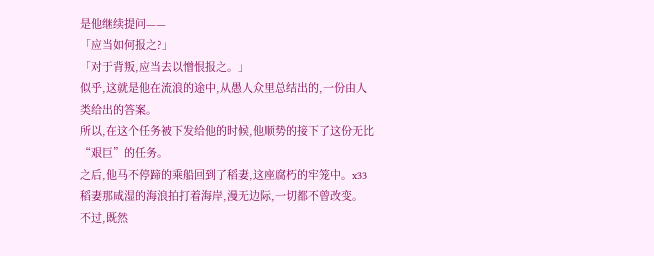是他继续提问——
「应当如何报之?」
「对于背叛,应当去以憎恨报之。」
似乎,这就是他在流浪的途中,从愚人众里总结出的,一份由人类给出的答案。
所以,在这个任务被下发给他的时候,他顺势的接下了这份无比“艰巨”的任务。
之后,他马不停蹄的乘船回到了稻妻,这座腐朽的牢笼中。x33
稻妻那咸湿的海浪拍打着海岸,漫无边际,一切都不曾改变。
不过,既然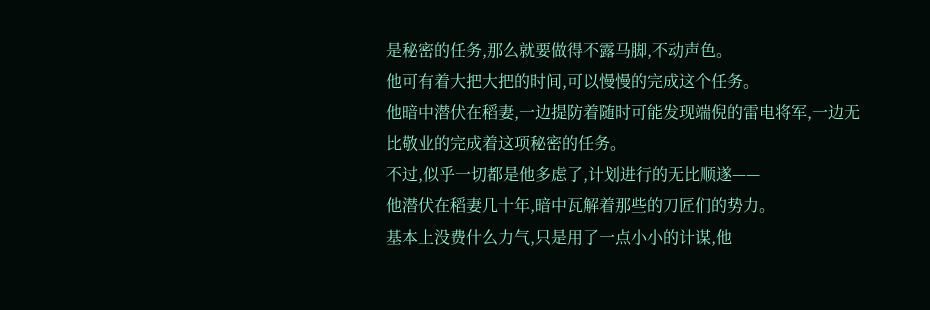是秘密的任务,那么就要做得不露马脚,不动声色。
他可有着大把大把的时间,可以慢慢的完成这个任务。
他暗中潜伏在稻妻,一边提防着随时可能发现端倪的雷电将军,一边无比敬业的完成着这项秘密的任务。
不过,似乎一切都是他多虑了,计划进行的无比顺遂——
他潜伏在稻妻几十年,暗中瓦解着那些的刀匠们的势力。
基本上没费什么力气,只是用了一点小小的计谋,他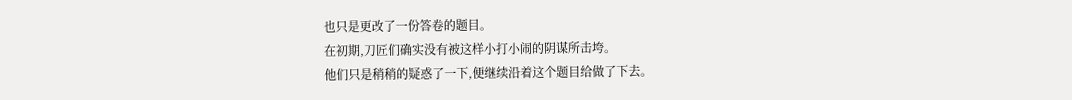也只是更改了一份答卷的题目。
在初期,刀匠们确实没有被这样小打小闹的阴谋所击垮。
他们只是稍稍的疑惑了一下,便继续沿着这个题目给做了下去。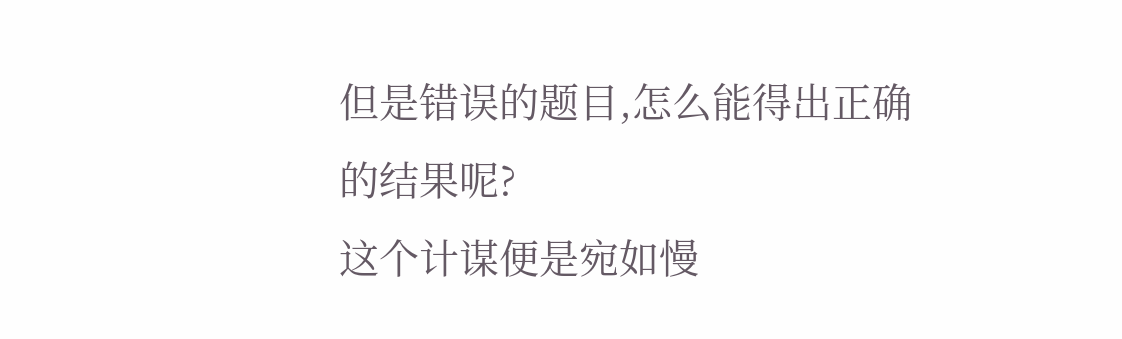但是错误的题目,怎么能得出正确的结果呢?
这个计谋便是宛如慢